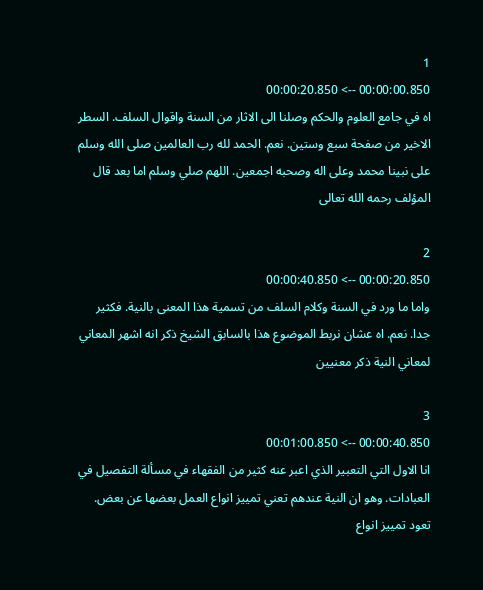1
00:00:00.850 --> 00:00:20.850
اه في جامع العلوم والحكم وصلنا الى الاثار من السنة واقوال السلف. السطر الاخير من صفحة سبع وستين. نعم. الحمد لله رب العالمين صلى الله وسلم على نبينا محمد وعلى اله وصحبه اجمعين. اللهم صلي وسلم اما بعد قال المؤلف رحمه الله تعالى

2
00:00:20.850 --> 00:00:40.850
واما ما ورد في السنة وكلام السلف من تسمية هذا المعنى بالنية. فكثير جدا. نعم. اه عشان نربط الموضوع هذا بالسابق الشيخ ذكر انه اشهر المعاني لمعاني النية ذكر معنيين

3
00:00:40.850 --> 00:01:00.850
انا الاول التي التعبير الذي اعبر عنه كثير من الفقهاء في مسألة التفصيل في العبادات. وهو ان النية عندهم تعني تمييز انواع العمل بعضها عن بعض. تعود تمييز انواع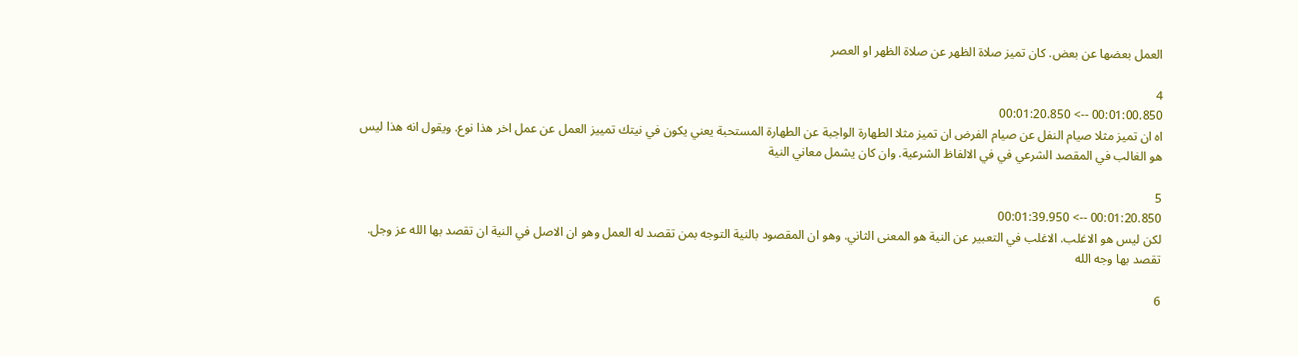العمل بعضها عن بعض. كان تميز صلاة الظهر عن صلاة الظهر او العصر

4
00:01:00.850 --> 00:01:20.850
اه ان تميز مثلا صيام النفل عن صيام الفرض ان تميز مثلا الطهارة الواجبة عن الطهارة المستحبة يعني يكون في نيتك تمييز العمل عن عمل اخر هذا نوع. ويقول انه هذا ليس هو الغالب في المقصد الشرعي في في الالفاظ الشرعية. وان كان يشمل معاني النية

5
00:01:20.850 --> 00:01:39.950
لكن ليس هو الاغلب. الاغلب في التعبير عن النية هو المعنى الثاني. وهو ان المقصود بالنية التوجه بمن تقصد له العمل وهو ان الاصل في النية ان تقصد بها الله عز وجل. تقصد بها وجه الله

6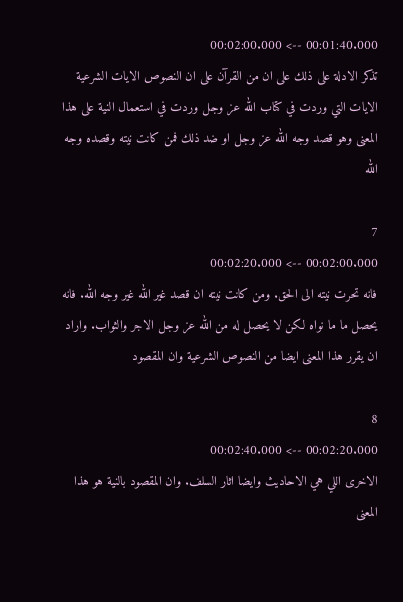00:01:40.000 --> 00:02:00.000
تذكر الادلة على ذلك على ان من القرآن على ان النصوص الايات الشرعية الايات التي وردت في كتاب الله عز وجل وردت في استعمال النية على هذا المعنى وهو قصد وجه الله عز وجل او ضد ذلك فمن كانت نيته وقصده وجه الله

7
00:02:00.000 --> 00:02:20.000
فانه تحرت نيته الى الحق. ومن كانت نيته ان قصد غير الله غير وجه الله. فانه يحصل ما ما نواه لكن لا يحصل له من الله عز وجل الاجر والثواب. واراد ان يقرر هذا المعنى ايضا من النصوص الشرعية وان المقصود

8
00:02:20.000 --> 00:02:40.000
الاخرى اللي هي الاحاديث وايضا اثار السلف. وان المقصود بالنية هو هذا المعنى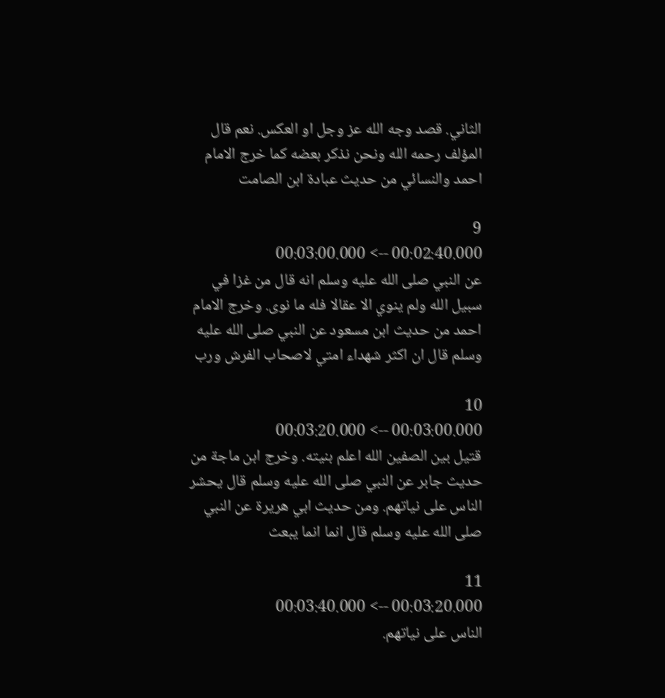الثاني. قصد وجه الله عز وجل او العكس. نعم قال المؤلف رحمه الله ونحن نذكر بعضه كما خرج الامام احمد والنسائي من حديث عبادة ابن الصامت

9
00:02:40.000 --> 00:03:00.000
عن النبي صلى الله عليه وسلم انه قال من غزا في سبيل الله ولم ينوي الا عقالا فله ما نوى. وخرج الامام احمد من حديث ابن مسعود عن النبي صلى الله عليه وسلم قال ان اكثر شهداء امتي لاصحاب الفرش ورب

10
00:03:00.000 --> 00:03:20.000
قتيل بين الصفين الله اعلم بنيته. وخرج ابن ماجة من حديث جابر عن النبي صلى الله عليه وسلم قال يحشر الناس على نياتهم. ومن حديث ابي هريرة عن النبي صلى الله عليه وسلم قال انما انما يبعث

11
00:03:20.000 --> 00:03:40.000
الناس على نياتهم.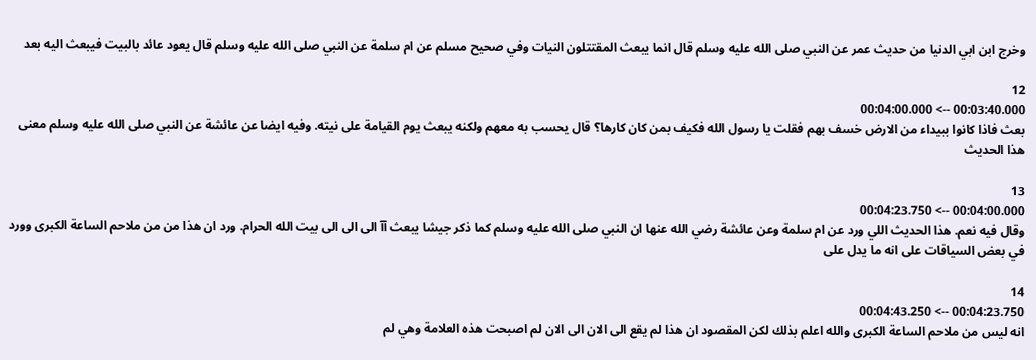وخرج ابن ابي الدنيا من حديث عمر عن النبي صلى الله عليه وسلم قال انما يبعث المقتتلون النيات وفي صحيح مسلم عن ام سلمة عن النبي صلى الله عليه وسلم قال يعود عائد بالبيت فيبعث اليه بعد

12
00:03:40.000 --> 00:04:00.000
بعث فاذا كانوا ببيداء من الارض خسف بهم فقلت يا رسول الله فكيف بمن كان كارها؟ قال يحسب به معهم ولكنه يبعث يوم القيامة على نيته. وفيه ايضا عن عائشة عن النبي صلى الله عليه وسلم معنى هذا الحديث

13
00:04:00.000 --> 00:04:23.750
وقال فيه نعم. هذا الحديث اللي ورد عن ام سلمة وعن عائشة رضي الله عنها ان النبي صلى الله عليه وسلم كما ذكر جيشا يبعث آآ الى الى الى بيت الله الحرام. ورد ان هذا من من ملاحم الساعة الكبرى وورد في بعض السياقات على انه ما يدل على

14
00:04:23.750 --> 00:04:43.250
انه ليس من ملاحم الساعة الكبرى والله اعلم بذلك لكن المقصود ان هذا لم يقع الى الان الى الان لم اصبحت هذه العلامة وهي لم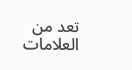تعد من العلامات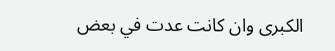الكبرى وان كانت عدت في بعض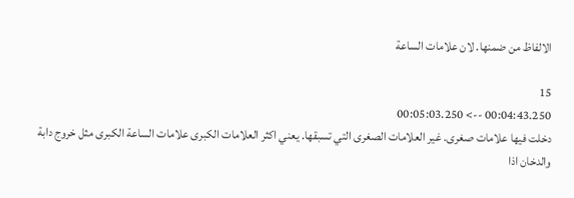الالفاظ من ضمنها. لان علامات الساعة

15
00:04:43.250 --> 00:05:03.250
دخلت فيها علامات صغرى. غير العلامات الصغرى التي تسبقها. يعني اكثر العلامات الكبرى علامات الساعة الكبرى مثل خروج دابة والدخان اذا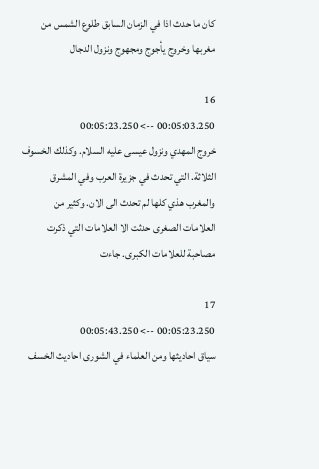كان ما حدث اذا في الزمان السابق طلوع الشمس من مغربها وخروج يأجوج ومجهوج ونزول الدجال

16
00:05:03.250 --> 00:05:23.250
خروج المهدي ونزول عيسى عليه السلام. وكذلك الخسوف الثلاثة. التي تحدث في جزيرة العرب وفي المشرق والمغرب هذي كلها لم تحدث الى الان. وكثير من العلامات الصغرى حدثت الا العلامات التي ذكرت مصاحبة للعلامات الكبرى. جاءت

17
00:05:23.250 --> 00:05:43.250
سياق احاديثها ومن العلماء في الشورى احاديث الخسف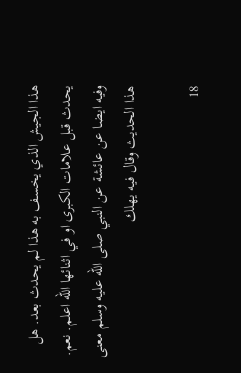هذا الجيش الذي يخسف به هذا لم يحدث بعد. هل يحدث قبل علامات الكبرى او في اثنائها الله اعلم. نعم. وفيه ايضا عن عائشة عن النبي صلى الله عليه وسلم معنى هذا الحديث وقال فيه يهلك

18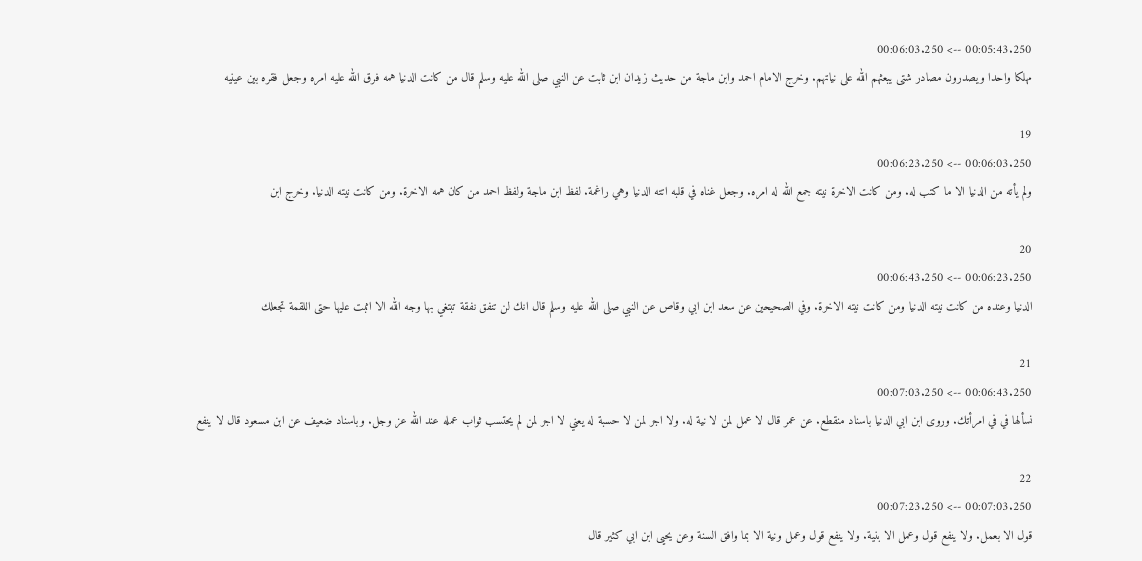00:05:43.250 --> 00:06:03.250
مهلكا واحدا ويصدرون مصادر شتى يبعثهم الله على نياتهم. وخرج الامام احمد وابن ماجة من حديث زيدان ابن ثابت عن النبي صلى الله عليه وسلم قال من كانت الدنيا همه فرق الله عليه امره وجعل فقره بين عينيه

19
00:06:03.250 --> 00:06:23.250
ولم يأته من الدنيا الا ما كتب له. ومن كانت الاخرة نيته جمع الله له امره. وجعل غناه في قلبه اتته الدنيا وهي راغمة. لفظ ابن ماجة ولفظ احمد من كان همه الاخرة. ومن كانت نيته الدنيا. وخرج ابن

20
00:06:23.250 --> 00:06:43.250
الدنيا وعنده من كانت نيته الدنيا ومن كانت نيته الاخرة. وفي الصحيحين عن سعد ابن ابي وقاص عن النبي صلى الله عليه وسلم قال انك لن تنفق نفقة تبتغي بها وجه الله الا اثبت عليها حتى اللقمة تجعلك

21
00:06:43.250 --> 00:07:03.250
نسألها في في امرأتك. وروى ابن ابي الدنيا باسناد منقطع. عن عمر قال لا عمل لمن لا نية له. ولا اجر لمن لا حسبة له يعني لا اجر لمن لم يحتسب ثواب عمله عند الله عز وجل. وباسناد ضعيف عن ابن مسعود قال لا ينفع

22
00:07:03.250 --> 00:07:23.250
قول الا بعمل. ولا ينفع قول وعمل الا بنية. ولا ينفع قول وعمل ونية الا بما وافق السنة وعن يحيى ابن ابي كثير قال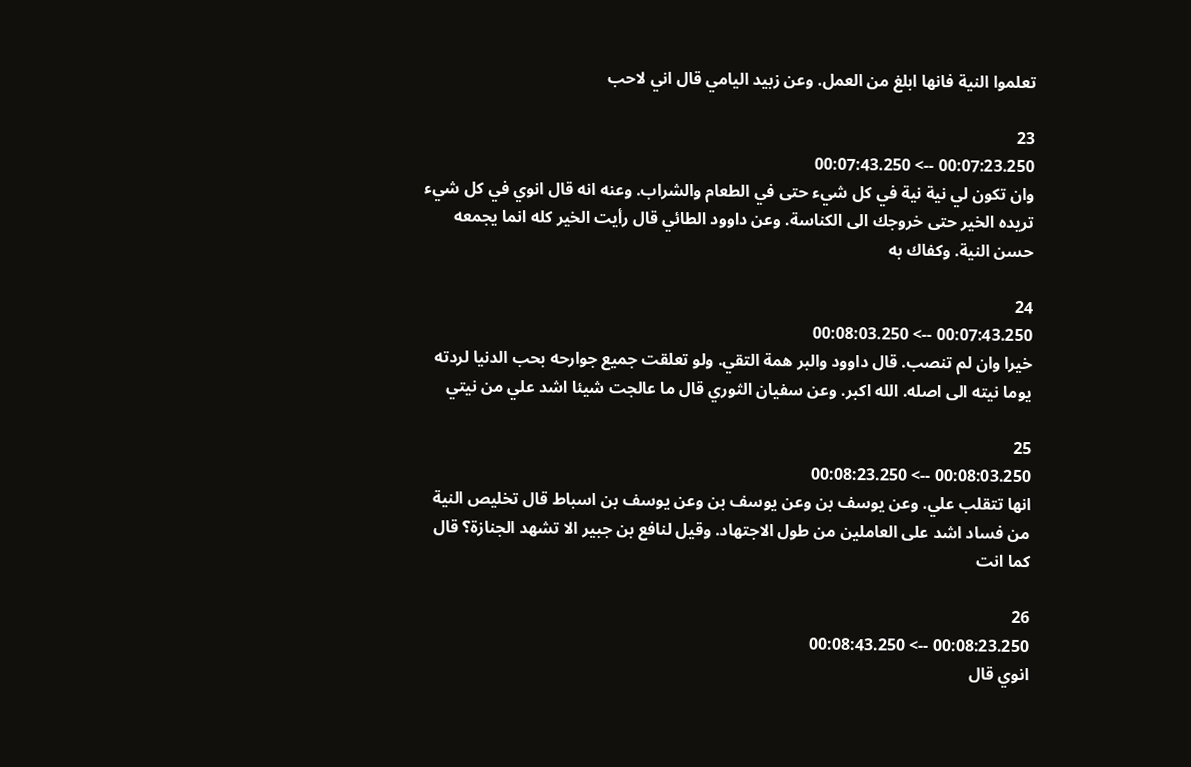تعلموا النية فانها ابلغ من العمل. وعن زبيد اليامي قال اني لاحب

23
00:07:23.250 --> 00:07:43.250
وان تكون لي نية نية في كل شيء حتى في الطعام والشراب. وعنه انه قال انوي في كل شيء تريده الخير حتى خروجك الى الكناسة. وعن داوود الطائي قال رأيت الخير كله انما يجمعه حسن النية. وكفاك به

24
00:07:43.250 --> 00:08:03.250
خيرا وان لم تنصب. قال داوود والبر همة التقي. ولو تعلقت جميع جوارحه بحب الدنيا لردته يوما نيته الى اصله. الله اكبر. وعن سفيان الثوري قال ما عالجت شيئا اشد علي من نيتي

25
00:08:03.250 --> 00:08:23.250
انها تتقلب علي. وعن يوسف بن وعن يوسف بن وعن يوسف بن اسباط قال تخليص النية من فساد اشد على العاملين من طول الاجتهاد. وقيل لنافع بن جبير الا تشهد الجنازة؟ قال كما انت

26
00:08:23.250 --> 00:08:43.250
انوي قال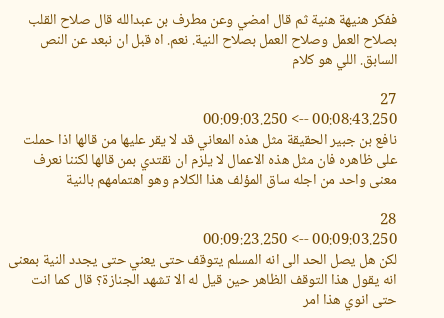ففكر هنيهة هنية ثم قال امضي وعن مطرف بن عبدالله قال صلاح القلب بصلاح العمل وصلاح العمل بصلاح النية. نعم. اه قبل ان نبعد عن النص السابق. اللي هو كلام

27
00:08:43.250 --> 00:09:03.250
نافع بن جبير الحقيقة مثل هذه المعاني قد لا يقر عليها من قالها اذا حملت على ظاهره فان مثل هذه الاعمال لا يلزم ان نقتدي بمن قالها لكننا نعرف معنى واحد من اجله ساق المؤلف هذا الكلام وهو اهتمامهم بالنية

28
00:09:03.250 --> 00:09:23.250
لكن هل يصل الحد الى انه المسلم يتوقف حتى يعني حتى يجدد النية بمعنى انه يقول هذا التوقف الظاهر حين قيل له الا تشهد الجنازة؟ قال كما انت حتى انوي هذا امر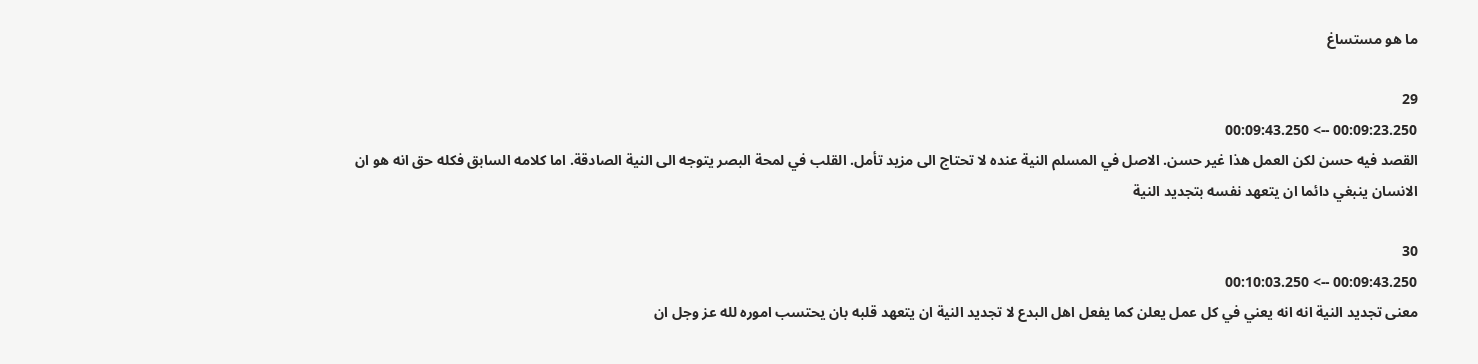ما هو مستساغ

29
00:09:23.250 --> 00:09:43.250
القصد فيه حسن لكن العمل هذا غير حسن. الاصل في المسلم النية عنده لا تحتاج الى مزيد تأمل. القلب في لمحة البصر يتوجه الى النية الصادقة. اما كلامه السابق فكله حق انه هو ان الانسان ينبغي دائما ان يتعهد نفسه بتجديد النية

30
00:09:43.250 --> 00:10:03.250
معنى تجديد النية انه انه يعني في كل عمل يعلن كما يفعل اهل البدع لا تجديد النية ان يتعهد قلبه بان يحتسب اموره لله عز وجل ان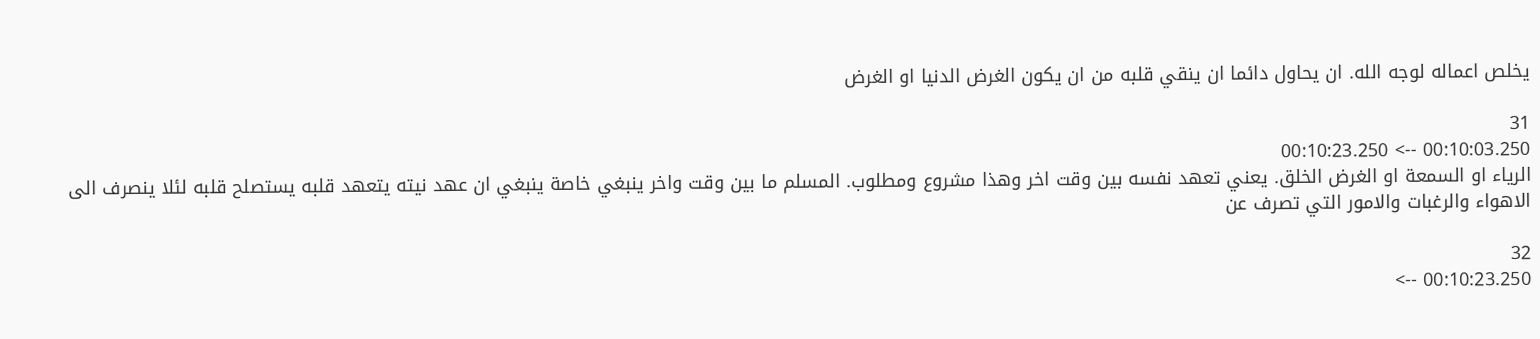يخلص اعماله لوجه الله. ان يحاول دائما ان ينقي قلبه من ان يكون الغرض الدنيا او الغرض

31
00:10:03.250 --> 00:10:23.250
الرياء او السمعة او الغرض الخلق. يعني تعهد نفسه بين وقت اخر وهذا مشروع ومطلوب. المسلم ما بين وقت واخر ينبغي خاصة ينبغي ان عهد نيته يتعهد قلبه يستصلح قلبه لئلا ينصرف الى الاهواء والرغبات والامور التي تصرف عن

32
00:10:23.250 -->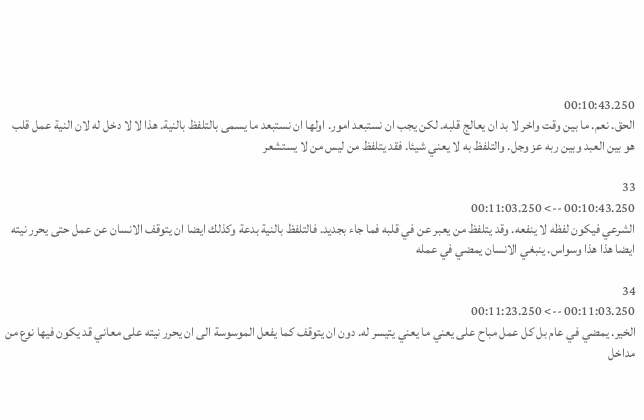00:10:43.250
الحق. نعم. ما بين وقت واخر لا بد ان يعالج قلبه. لكن يجب ان نستبعد امور. اولها ان نستبعد ما يسمى بالتلفظ بالنية. هذا لا لا دخل له لان النية عمل قلب هو بين العبد وبين ربه عز وجل. والتلفظ به لا يعني شيئا. فقد يتلفظ من ليس من لا يستشعر

33
00:10:43.250 --> 00:11:03.250
الشرعي فيكون لفظه لا ينفعه. وقد يتلفظ من يعبر عن في قلبه فما جاء بجديد. فالتلفظ بالنية بدعة وكذلك ايضا ان يتوقف الانسان عن عمل حتى يحرر نيته ايضا هذا هذا وسواس. ينبغي الانسان يمضي في عمله

34
00:11:03.250 --> 00:11:23.250
الخير. يمضي في عام بل كل عمل مباح على يعني ما يعني يتيسر له. دون ان يتوقف كما يفعل الموسوسة الى ان يحرر نيته على معاني قد يكون فيها نوع من مداخل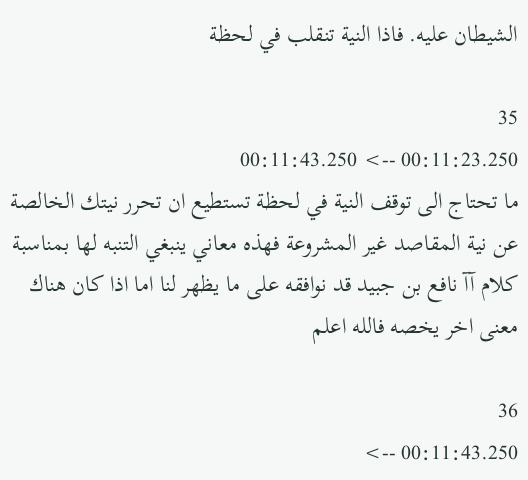الشيطان عليه. فاذا النية تنقلب في لحظة

35
00:11:23.250 --> 00:11:43.250
ما تحتاج الى توقف النية في لحظة تستطيع ان تحرر نيتك الخالصة عن نية المقاصد غير المشروعة فهذه معاني ينبغي التنبه لها بمناسبة كلام آآ نافع بن جبيد قد نوافقه على ما يظهر لنا اما اذا كان هناك معنى اخر يخصه فالله اعلم

36
00:11:43.250 -->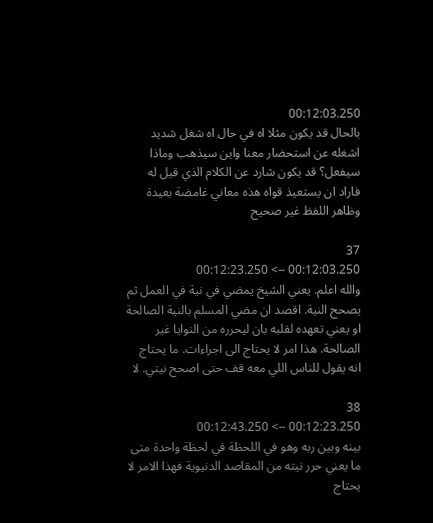00:12:03.250
بالحال قد يكون مثلا اه في حال اه شغل شديد اشغله عن استحضار معنا واين سيذهب وماذا سيفعل؟ قد يكون شارد عن الكلام الذي قيل له فاراد ان يستعيذ قواه هذه معاني غامضة بعيدة وظاهر اللفظ غير صحيح

37
00:12:03.250 --> 00:12:23.250
والله اعلم. يعني الشيخ يمضي في نية في العمل ثم يصحح النية. اقصد ان مضي المسلم بالنية الصالحة او يعني تعهده لقلبه بان ليحرره من النوايا غير الصالحة. هذا امر لا يحتاج الى اجراءات. ما يحتاج انه يقول للناس اللي معه قف حتى اصحح نيتي. لا

38
00:12:23.250 --> 00:12:43.250
بينه وبين ربه وهو في اللحظة في لحظة واحدة متى ما يعني حرر نيته من المقاصد الدنيوية فهذا الامر لا يحتاج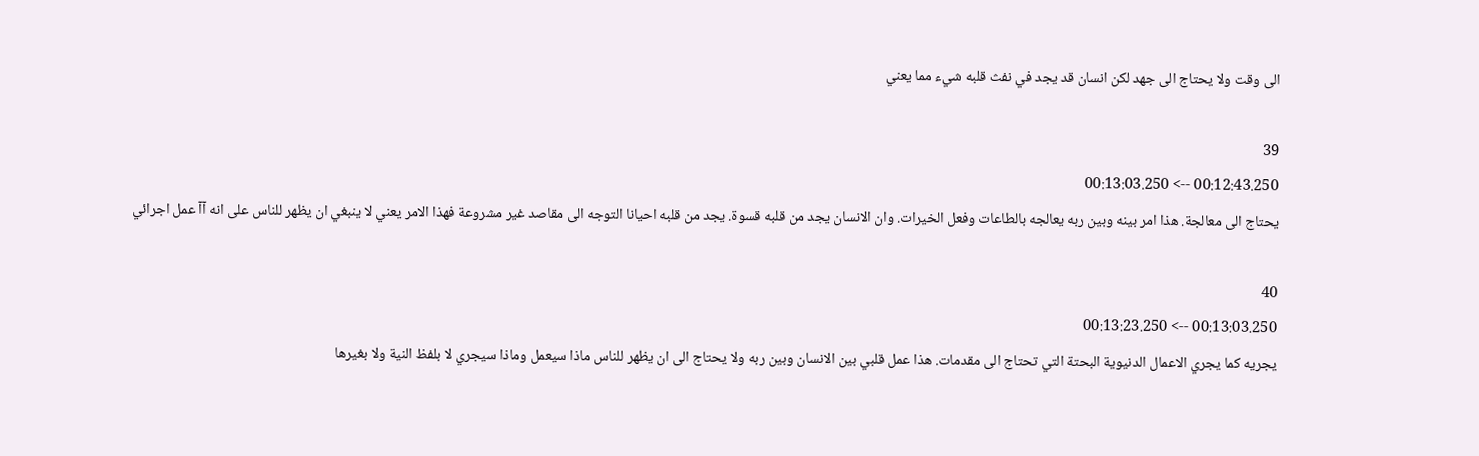الى وقت ولا يحتاج الى جهد لكن انسان قد يجد في نفث قلبه شيء مما يعني

39
00:12:43.250 --> 00:13:03.250
يحتاج الى معالجة. هذا امر بينه وبين ربه يعالجه بالطاعات وفعل الخيرات. وان الانسان يجد من قلبه قسوة. يجد من قلبه احيانا التوجه الى مقاصد غير مشروعة فهذا الامر يعني لا ينبغي ان يظهر للناس على انه آآ عمل اجرائي

40
00:13:03.250 --> 00:13:23.250
يجريه كما يجري الاعمال الدنيوية البحتة التي تحتاج الى مقدمات. هذا عمل قلبي بين الانسان وبين ربه ولا يحتاج الى ان يظهر للناس ماذا سيعمل وماذا سيجري لا بلفظ النية ولا بغيرها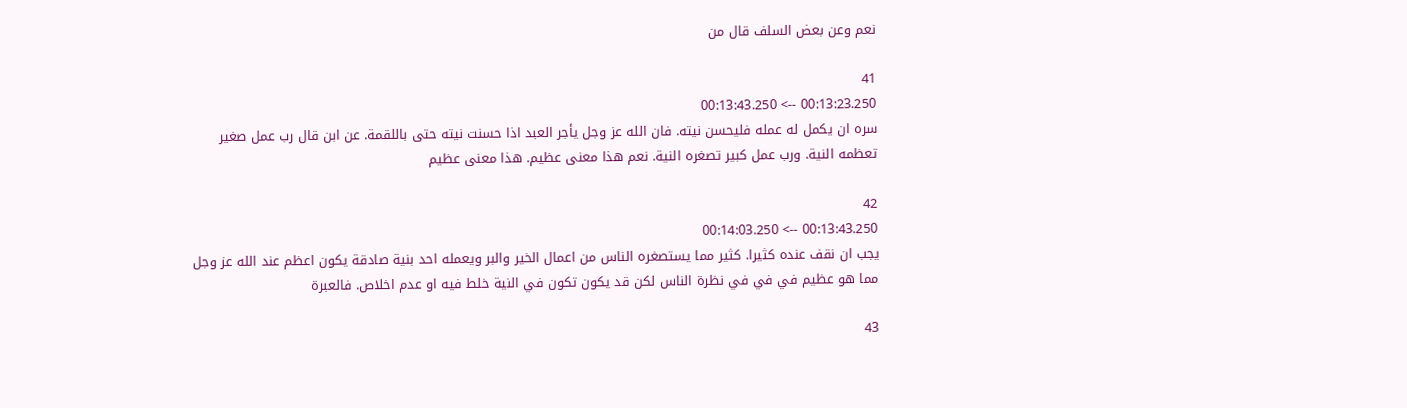نعم وعن بعض السلف قال من

41
00:13:23.250 --> 00:13:43.250
سره ان يكمل له عمله فليحسن نيته. فان الله عز وجل يأجر العبد اذا حسنت نيته حتى باللقمة. عن ابن قال رب عمل صغير تعظمه النية. ورب عمل كبير تصغره النية. نعم هذا معنى عظيم. هذا معنى عظيم

42
00:13:43.250 --> 00:14:03.250
يجب ان نقف عنده كثيرا. كثير مما يستصغره الناس من اعمال الخير والبر ويعمله احد بنية صادقة يكون اعظم عند الله عز وجل مما هو عظيم في في في نظرة الناس لكن قد يكون تكون في النية خلط فيه او عدم اخلاص. فالعبرة

43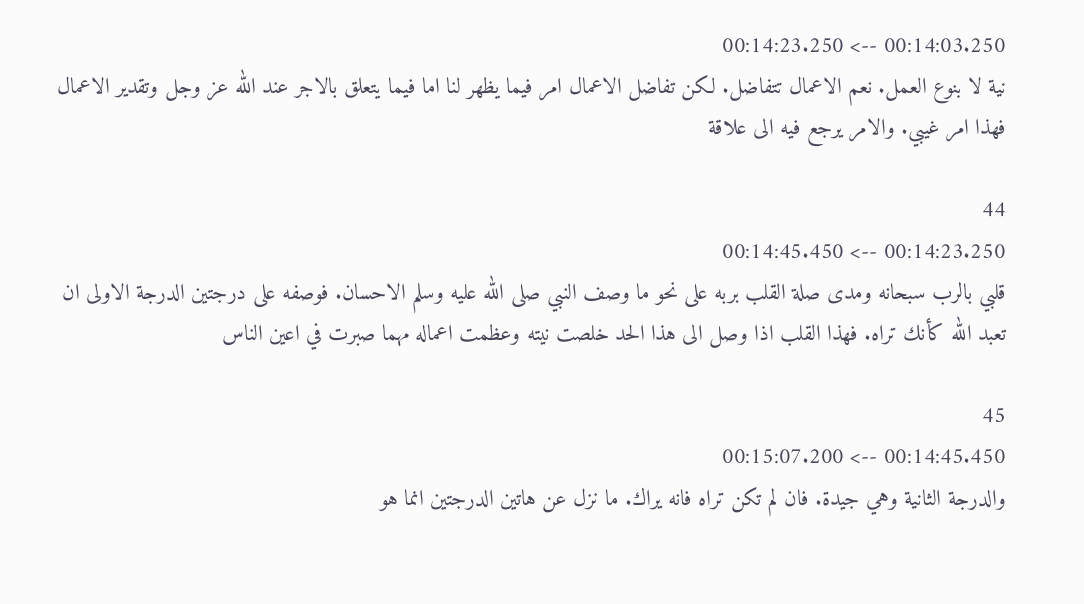00:14:03.250 --> 00:14:23.250
نية لا بنوع العمل. نعم الاعمال تتفاضل. لكن تفاضل الاعمال امر فيما يظهر لنا اما فيما يتعلق بالاجر عند الله عز وجل وتقدير الاعمال فهذا امر غيبي. والامر يرجع فيه الى علاقة

44
00:14:23.250 --> 00:14:45.450
قلبي بالرب سبحانه ومدى صلة القلب بربه على نحو ما وصف النبي صلى الله عليه وسلم الاحسان. فوصفه على درجتين الدرجة الاولى ان تعبد الله كأنك تراه. فهذا القلب اذا وصل الى هذا الحد خلصت نيته وعظمت اعماله مهما صبرت في اعين الناس

45
00:14:45.450 --> 00:15:07.200
والدرجة الثانية وهي جيدة. فان لم تكن تراه فانه يراك. ما نزل عن هاتين الدرجتين انما هو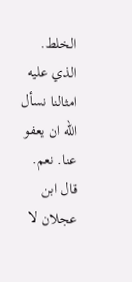الخلط. الذي عليه امثالنا نسأل الله ان يعفو عنا. نعم. قال ابن عجلان لا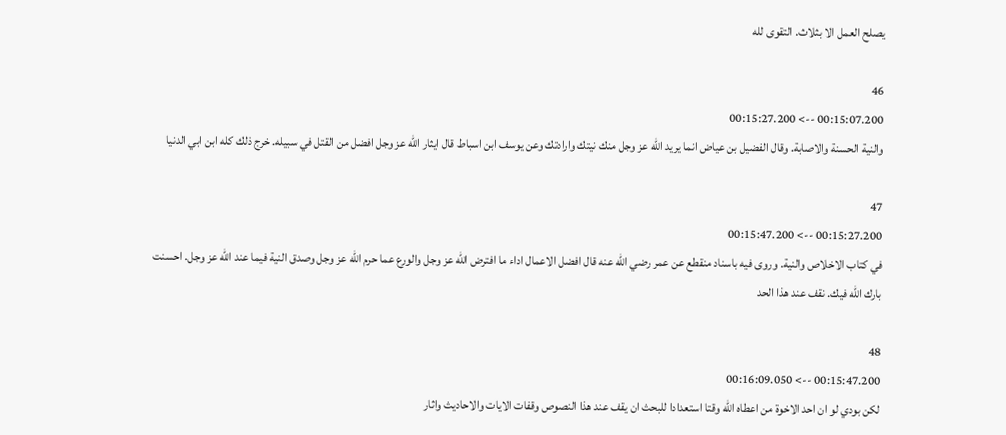يصلح العمل الا بثلاث. التقوى لله

46
00:15:07.200 --> 00:15:27.200
والنية الحسنة والاصابة. وقال الفضيل بن عياض انما يريد الله عز وجل منك نيتك وارادتك وعن يوسف ابن اسباط قال ايثار الله عز وجل افضل من القتل في سبيله. خرج ذلك كله ابن ابي الدنيا

47
00:15:27.200 --> 00:15:47.200
في كتاب الاخلاص والنية. وروى فيه باسناد منقطع عن عمر رضي الله عنه قال افضل الاعمال اداء ما افترض الله عز وجل والورع عما حرم الله عز وجل وصدق النية فيما عند الله عز وجل. احسنت بارك الله فيك. نقف عند هذا الحد

48
00:15:47.200 --> 00:16:09.050
لكن بودي لو ان احد الاخوة من اعطاه الله وقتا استعدادا للبحث ان يقف عند هذا النصوص وقفات الايات والاحاديث واثار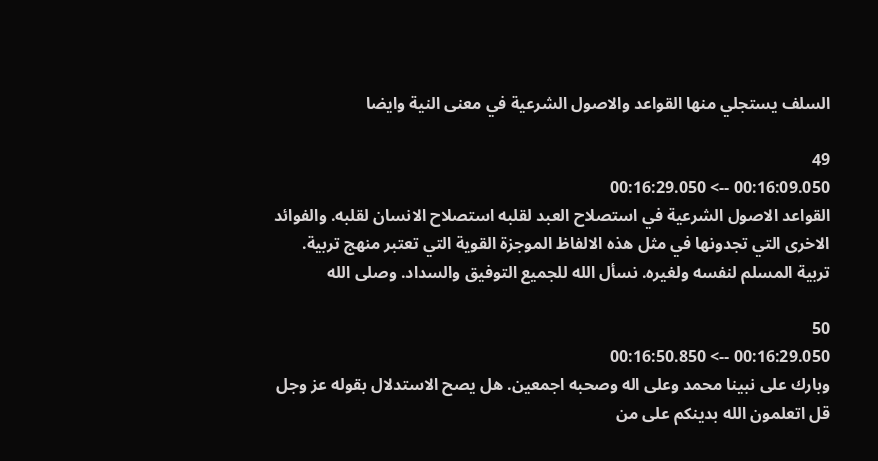السلف يستجلي منها القواعد والاصول الشرعية في معنى النية وايضا

49
00:16:09.050 --> 00:16:29.050
القواعد الاصول الشرعية في استصلاح العبد لقلبه استصلاح الانسان لقلبه. والفوائد الاخرى التي تجدونها في مثل هذه الالفاظ الموجزة القوية التي تعتبر منهج تربية. تربية المسلم لنفسه ولغيره. نسأل الله للجميع التوفيق والسداد. وصلى الله

50
00:16:29.050 --> 00:16:50.850
وبارك على نبينا محمد وعلى اله وصحبه اجمعين. هل يصح الاستدلال بقوله عز وجل قل اتعلمون الله بدينكم على من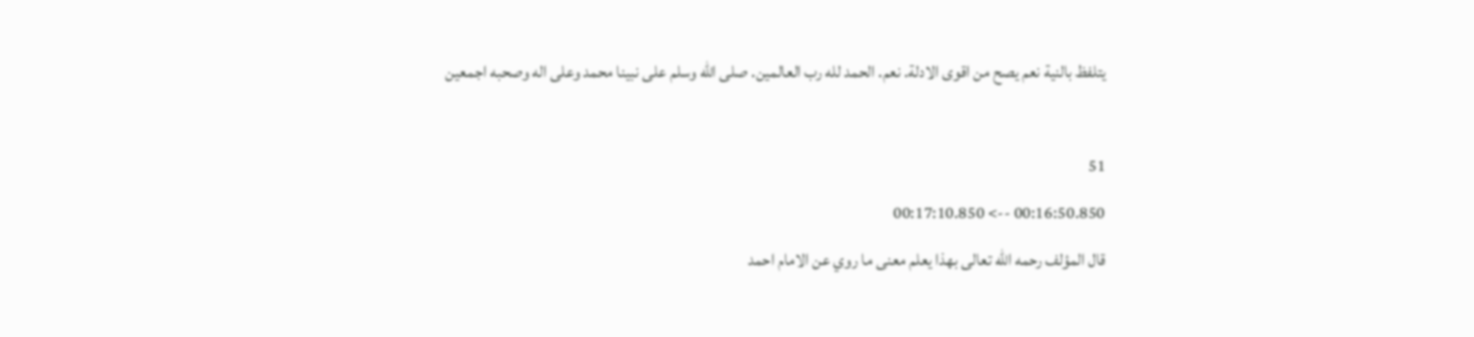يتلفظ بالنية نعم يصح من اقوى الادلة. نعم. الحمد لله رب العالمين. صلى الله وسلم على نبينا محمد وعلى اله وصحبه اجمعين

51
00:16:50.850 --> 00:17:10.850
قال المؤلف رحمه الله تعالى بهذا يعلم معنى ما روي عن الامام احمد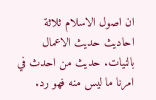ان اصول الاسلام ثلاثة احاديث حديث الاعمال بالنيات. حديث من احدث في امرنا ما ليس منه فهو رد.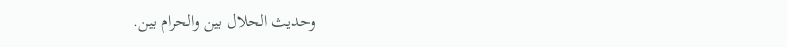وحديث الحلال بين والحرام بين.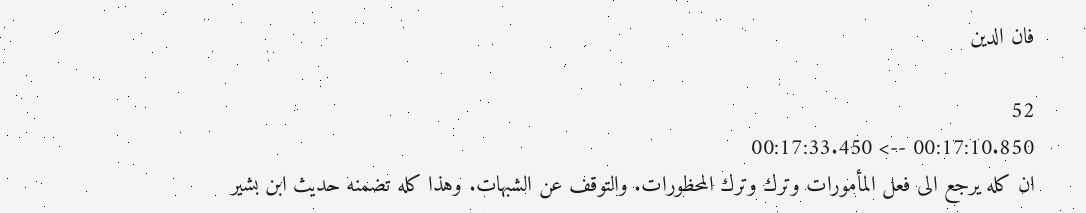فان الدين

52
00:17:10.850 --> 00:17:33.450
ان كله يرجع الى فعل المأمورات وترك وترك المحظورات. والتوقف عن الشبهات. وهذا كله تضمنه حديث ابن بشير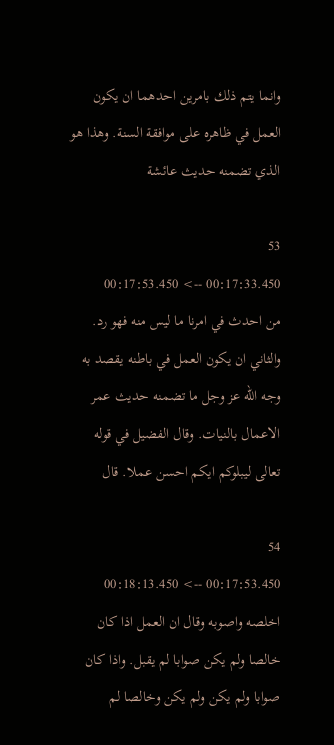وانما يتم ذلك بامرين احدهما ان يكون العمل في ظاهره على موافقة السنة. وهذا هو الذي تضمنه حديث عائشة

53
00:17:33.450 --> 00:17:53.450
من احدث في امرنا ما ليس منه فهو رد. والثاني ان يكون العمل في باطنه يقصد به وجه الله عز وجل ما تضمنه حديث عمر الاعمال بالنيات. وقال الفضيل في قوله تعالى ليبلوكم ايكم احسن عملا. قال

54
00:17:53.450 --> 00:18:13.450
اخلصه واصوبه وقال ان العمل اذا كان خالصا ولم يكن صوابا لم يقبل. واذا كان صوابا ولم يكن ولم يكن وخالصا لم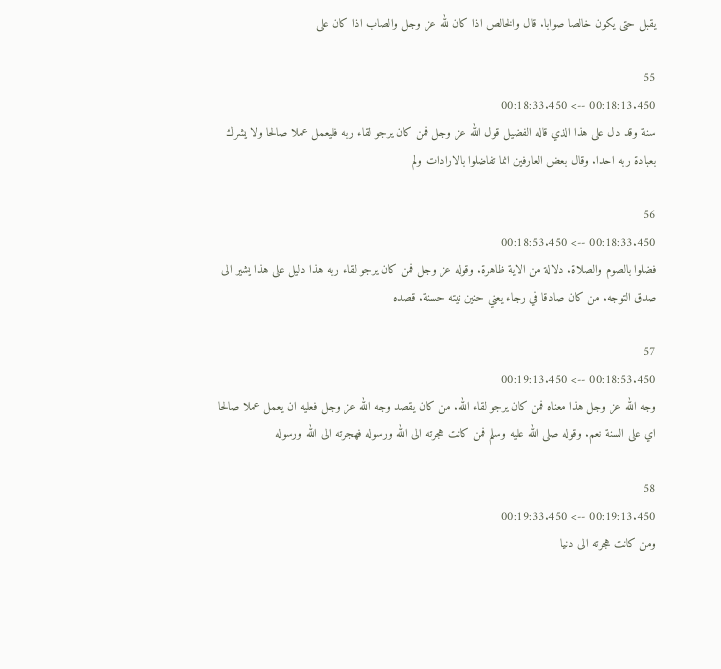يقبل حتى يكون خالصا صوابا. قال والخالص اذا كان لله عز وجل والصاب اذا كان على

55
00:18:13.450 --> 00:18:33.450
سنة وقد دل على هذا الذي قاله الفضيل قول الله عز وجل فمن كان يرجو لقاء ربه فليعمل عملا صالحا ولا يشرك بعبادة ربه احدا. وقال بعض العارفين انما تفاضلوا بالارادات ولم

56
00:18:33.450 --> 00:18:53.450
فضلوا بالصوم والصلاة. دلالة من الاية ظاهرة. وقوله عز وجل فمن كان يرجو لقاء ربه هذا دليل على هذا يشير الى صدق التوجه. من كان صادقا في رجاء يعني حنين نيته حسنة. قصده

57
00:18:53.450 --> 00:19:13.450
وجه الله عز وجل هذا معناه فمن كان يرجو لقاء الله. من كان يقصد وجه الله عز وجل فعليه ان يعمل عملا صالحا اي على السنة نعم. وقوله صلى الله عليه وسلم فمن كانت هجرته الى الله ورسوله فهجرته الى الله ورسوله

58
00:19:13.450 --> 00:19:33.450
ومن كانت هجرته الى دنيا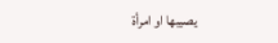يصيبها او امرأة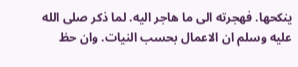ينكحها. فهجرته الى ما هاجر اليه. لما ذكر صلى الله عليه وسلم ان الاعمال بحسب النيات. وان حظ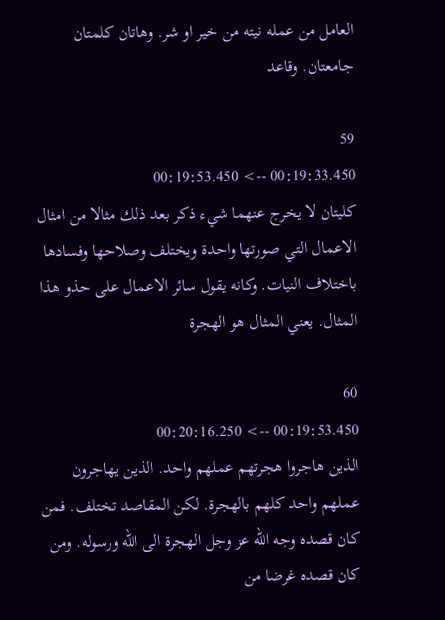العامل من عمله نيته من خير او شر. وهاتان كلمتان جامعتان. وقاعد

59
00:19:33.450 --> 00:19:53.450
كليتان لا يخرج عنهما شيء ذكر بعد ذلك مثالا من امثال الاعمال التي صورتها واحدة ويختلف وصلاحها وفسادها باختلاف النيات. وكانه يقول سائر الاعمال على حذو هذا المثال. يعني المثال هو الهجرة

60
00:19:53.450 --> 00:20:16.250
الذين هاجروا هجرتهم عملهم واحد. الذين يهاجرون عملهم واحد كلهم بالهجرة. لكن المقاصد تختلف. فمن كان قصده وجه الله عز وجل الهجرة الى الله ورسوله. ومن كان قصده غرضا من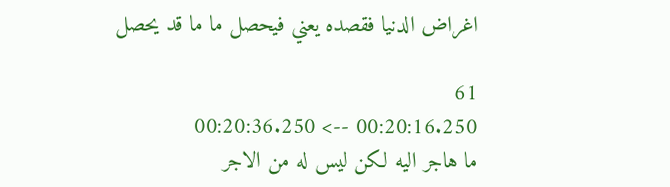اغراض الدنيا فقصده يعني فيحصل ما ما قد يحصل

61
00:20:16.250 --> 00:20:36.250
ما هاجر اليه لكن ليس له من الاجر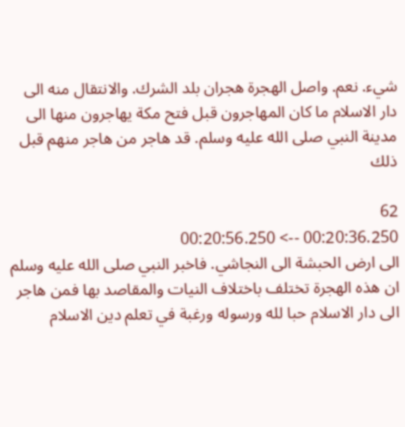شيء. نعم. واصل الهجرة هجران بلد الشرك. والانتقال منه الى دار الاسلام ما كان المهاجرون قبل فتح مكة يهاجرون منها الى مدينة النبي صلى الله عليه وسلم. قد هاجر من هاجر منهم قبل ذلك

62
00:20:36.250 --> 00:20:56.250
الى ارض الحبشة الى النجاشي. فاخبر النبي صلى الله عليه وسلم ان هذه الهجرة تختلف باختلاف النيات والمقاصد بها فمن هاجر الى دار الاسلام حبا لله ورسوله ورغبة في تعلم دين الاسلام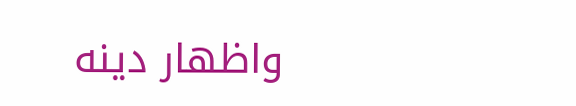واظهار دينه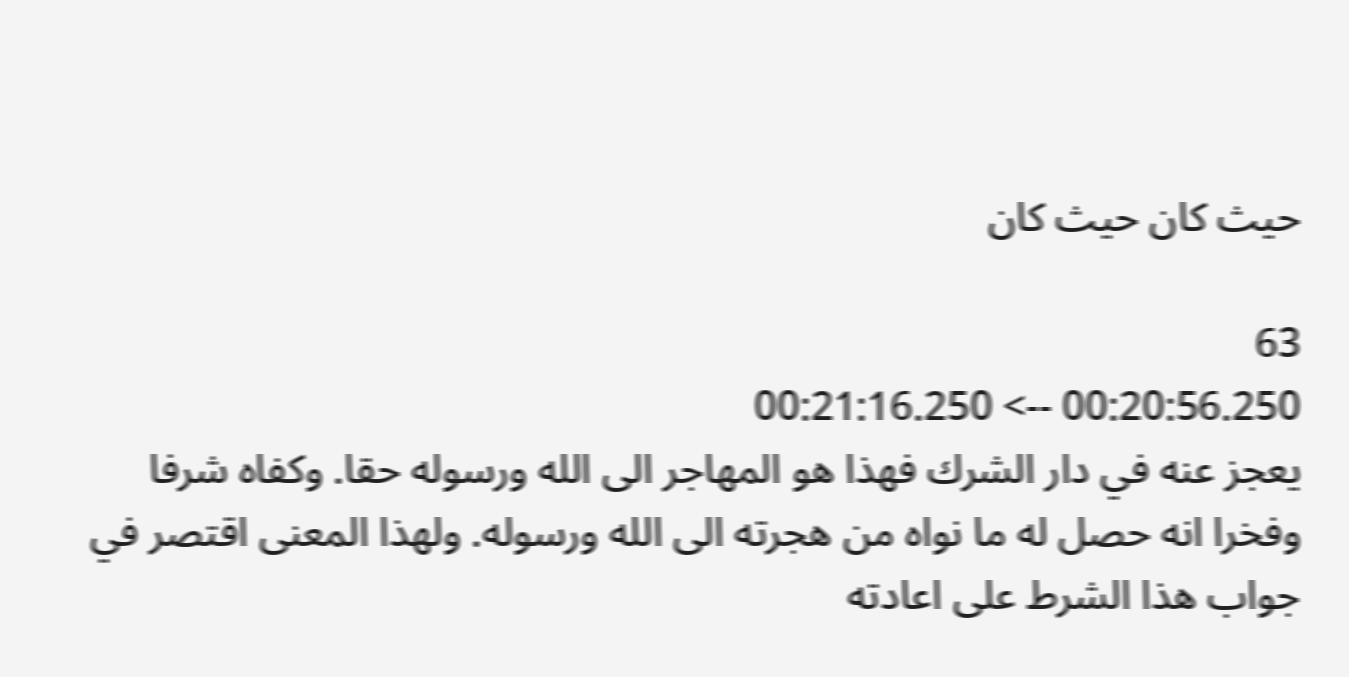حيث كان حيث كان

63
00:20:56.250 --> 00:21:16.250
يعجز عنه في دار الشرك فهذا هو المهاجر الى الله ورسوله حقا. وكفاه شرفا وفخرا انه حصل له ما نواه من هجرته الى الله ورسوله. ولهذا المعنى اقتصر في جواب هذا الشرط على اعادته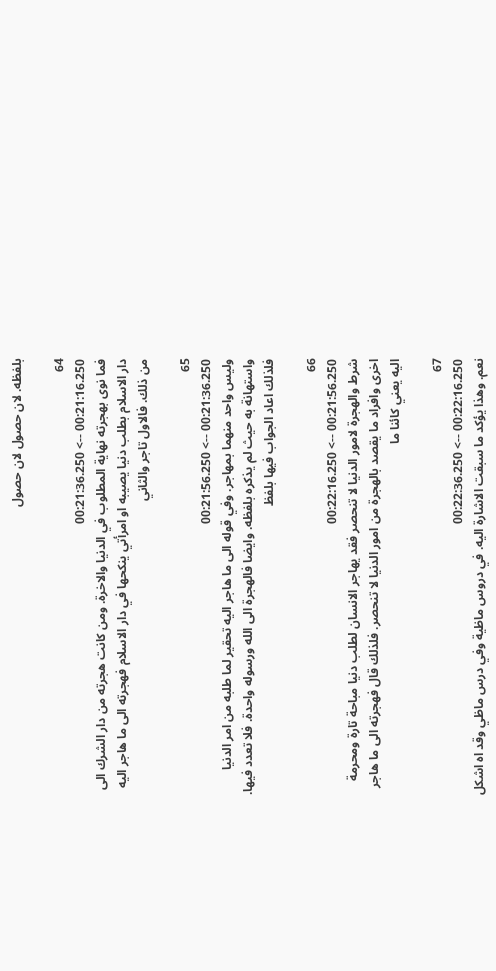بلفظه. لان حصول لان حصول

64
00:21:16.250 --> 00:21:36.250
فما نوى بهجرته نهاية المطلوب في الدنيا والاخرة. ومن كانت هجرته من دار الشرك الى دار الاسلام بطلب دنيا يصيبه او امرأتي ينكحها في دار الاسلام فهجرته الى ما هاجر اليه من ذلك. فالاول تاجر والثاني

65
00:21:36.250 --> 00:21:56.250
وليس واحد منهما بمهاجر. وفي قوله الى ما هاجر اليه تحقير لما طلبه من امر الدنيا واستهانة به حيث لم يذكره بلفظه. وايضا فالهجرة الى الله ورسوله واحدة. فلا تعدد فيها. فلذلك اعاد الجواب فيها بلفظ

66
00:21:56.250 --> 00:22:16.250
شرط والهجرة لامور الدنيا لا تنحصر فقد يهاجر الانسان لطلب دنيا مباحة تارة ومحرمة اخرى وافراد ما يقصد بالهجرة من امور الدنيا لا تنحصر. فلذلك قال فهجرته الى ما هاجر اليه يعني كائنا ما

67
00:22:16.250 --> 00:22:36.250
نعم. وهذا يؤكد ما سبقت الاشارة اليه. في دروس ماظية وفي درس ماظي وقد اه اشكل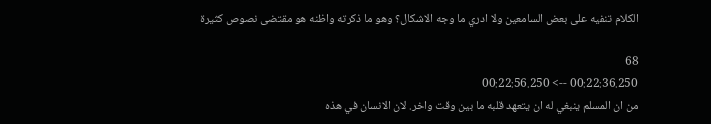الكلام تنفيه على بعض السامعين ولا ادري ما وجه الاشكال؟ وهو ما ذكرته واظنه هو مقتضى نصوص كثيرة

68
00:22:36.250 --> 00:22:56.250
من ان المسلم ينبغي له ان يتعهد قلبه ما بين وقت واخر. لان الانسان في هذه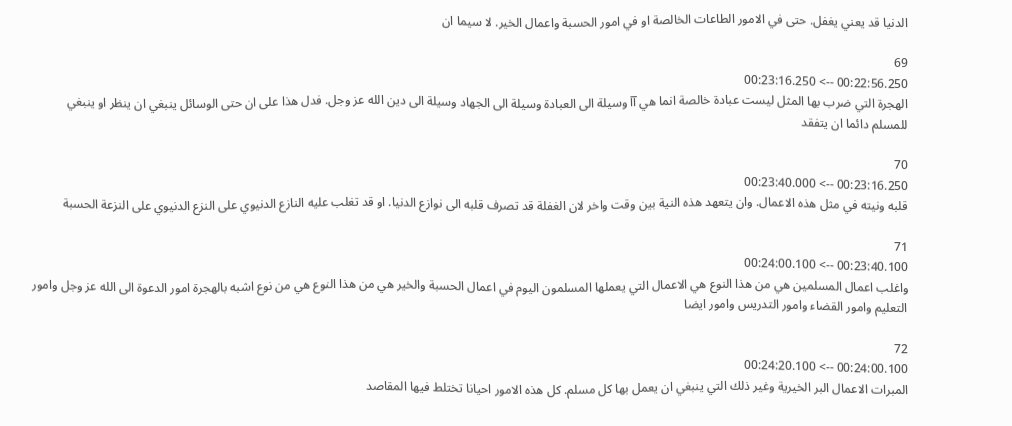الدنيا قد يعني يغفل. حتى في الامور الطاعات الخالصة او في امور الحسبة واعمال الخير. لا سيما ان

69
00:22:56.250 --> 00:23:16.250
الهجرة التي ضرب بها المثل ليست عبادة خالصة انما هي آآ وسيلة الى العبادة وسيلة الى الجهاد وسيلة الى دين الله عز وجل. فدل هذا على ان حتى الوسائل ينبغي ان ينظر او ينبغي للمسلم دائما ان يتفقد

70
00:23:16.250 --> 00:23:40.000
قلبه ونيته في مثل هذه الاعمال. وان يتعهد هذه النية بين وقت واخر لان الغفلة قد تصرف قلبه الى نوازع الدنيا. او قد تغلب عليه النازع الدنيوي على النزع الدنيوي على النزعة الحسبة

71
00:23:40.100 --> 00:24:00.100
واغلب اعمال المسلمين هي من هذا النوع هي الاعمال التي يعملها المسلمون اليوم في اعمال الحسبة والخير هي من هذا النوع هي من نوع اشبه بالهجرة امور الدعوة الى الله عز وجل وامور التعليم وامور القضاء وامور التدريس وامور ايضا

72
00:24:00.100 --> 00:24:20.100
المبرات الاعمال البر الخيرية وغير ذلك التي ينبغي ان يعمل بها كل مسلم. كل هذه الامور احيانا تختلط فيها المقاصد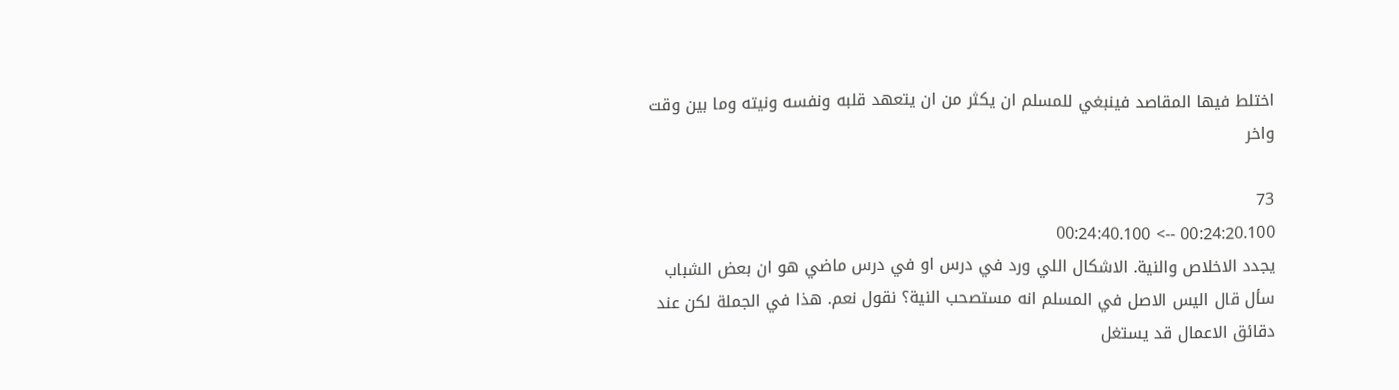اختلط فيها المقاصد فينبغي للمسلم ان يكثر من ان يتعهد قلبه ونفسه ونيته وما بين وقت واخر

73
00:24:20.100 --> 00:24:40.100
يجدد الاخلاص والنية. الاشكال اللي ورد في درس او في درس ماضي هو ان بعض الشباب سأل قال اليس الاصل في المسلم انه مستصحب النية؟ نقول نعم. هذا في الجملة لكن عند دقائق الاعمال قد يستغل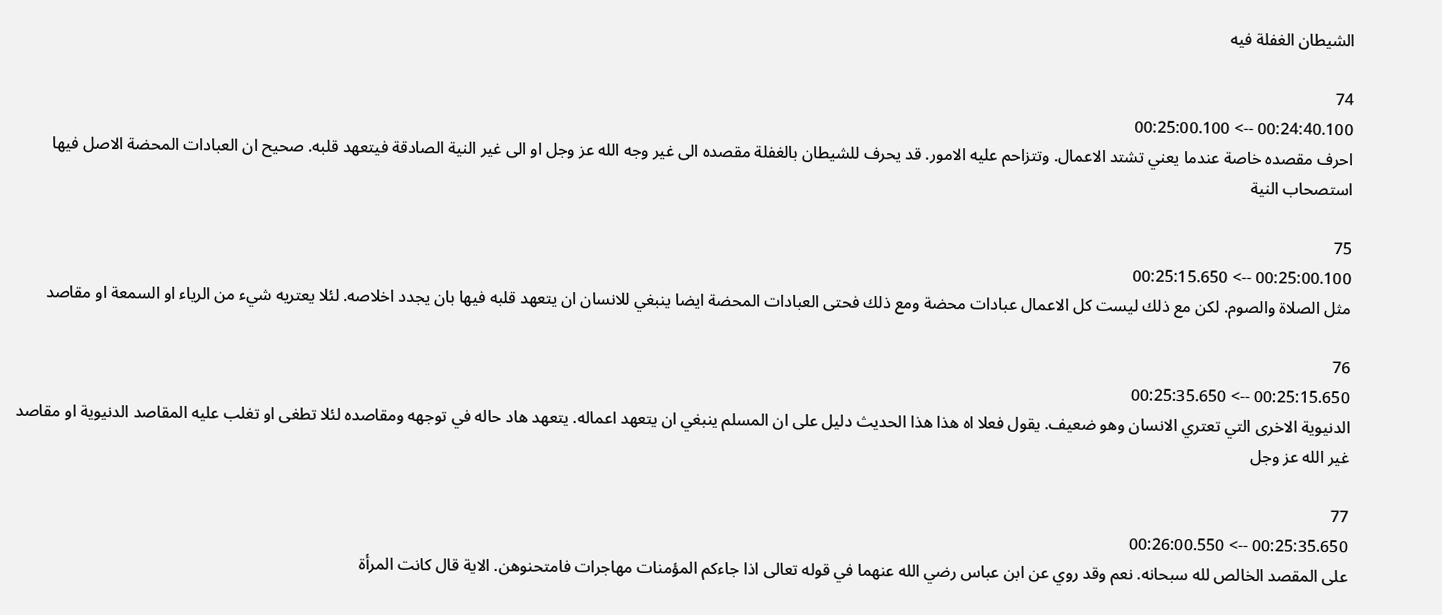الشيطان الغفلة فيه

74
00:24:40.100 --> 00:25:00.100
احرف مقصده خاصة عندما يعني تشتد الاعمال. وتتزاحم عليه الامور. قد يحرف للشيطان بالغفلة مقصده الى غير وجه الله عز وجل او الى غير النية الصادقة فيتعهد قلبه. صحيح ان العبادات المحضة الاصل فيها استصحاب النية

75
00:25:00.100 --> 00:25:15.650
مثل الصلاة والصوم. لكن مع ذلك ليست كل الاعمال عبادات محضة ومع ذلك فحتى العبادات المحضة ايضا ينبغي للانسان ان يتعهد قلبه فيها بان يجدد اخلاصه. لئلا يعتريه شيء من الرياء او السمعة او مقاصد

76
00:25:15.650 --> 00:25:35.650
الدنيوية الاخرى التي تعتري الانسان وهو ضعيف. يقول فعلا اه هذا هذا الحديث دليل على ان المسلم ينبغي ان يتعهد اعماله. يتعهد هاد حاله في توجهه ومقاصده لئلا تطغى او تغلب عليه المقاصد الدنيوية او مقاصد غير الله عز وجل

77
00:25:35.650 --> 00:26:00.550
على المقصد الخالص لله سبحانه. نعم وقد روي عن ابن عباس رضي الله عنهما في قوله تعالى اذا جاءكم المؤمنات مهاجرات فامتحنوهن. الاية قال كانت المرأة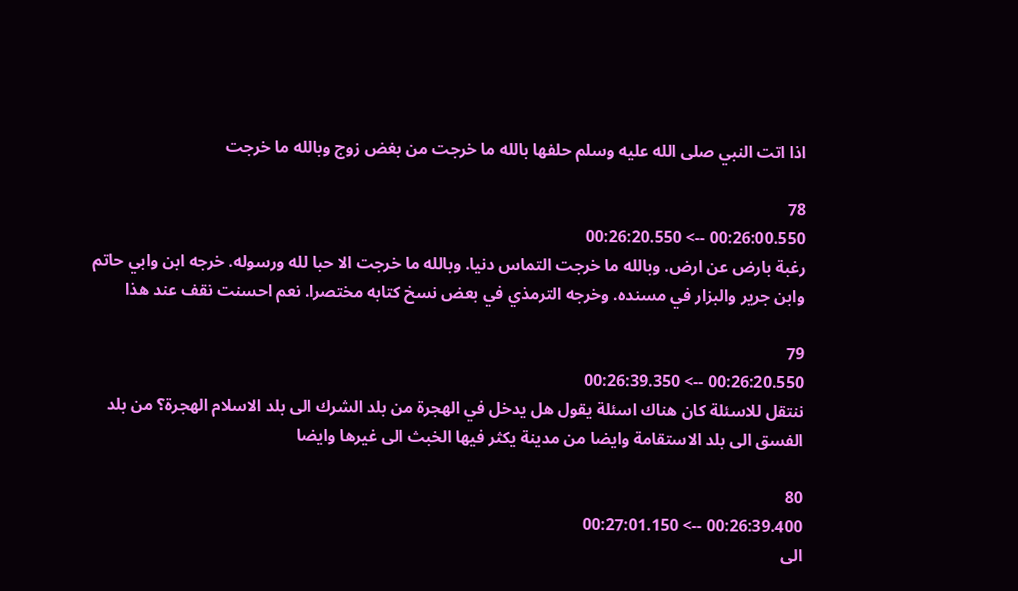اذا اتت النبي صلى الله عليه وسلم حلفها بالله ما خرجت من بغض زوج وبالله ما خرجت

78
00:26:00.550 --> 00:26:20.550
رغبة بارض عن ارض. وبالله ما خرجت التماس دنيا. وبالله ما خرجت الا حبا لله ورسوله. خرجه ابن وابي حاتم وابن جرير والبزار في مسنده. وخرجه الترمذي في بعض نسخ كتابه مختصرا. نعم احسنت نقف عند هذا

79
00:26:20.550 --> 00:26:39.350
ننتقل للاسئلة كان هناك اسئلة يقول هل يدخل في الهجرة من بلد الشرك الى بلد الاسلام الهجرة؟ من بلد الفسق الى بلد الاستقامة وايضا من مدينة يكثر فيها الخبث الى غيرها وايضا

80
00:26:39.400 --> 00:27:01.150
الى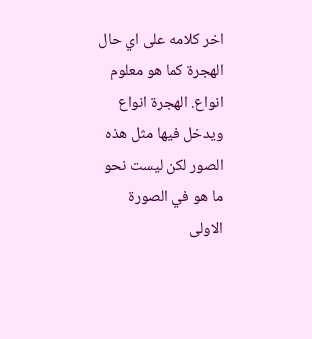اخر كلامه على اي حال الهجرة كما هو معلوم انواع. الهجرة انواع ويدخل فيها مثل هذه الصور لكن ليست نحو ما هو في الصورة الاولى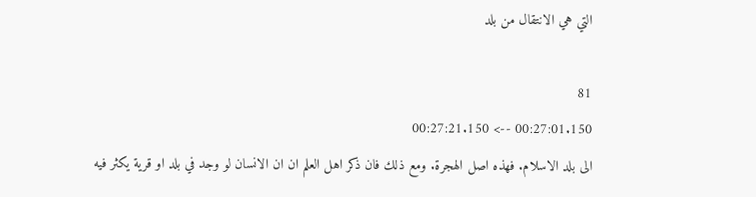التي هي الانتقال من بلد

81
00:27:01.150 --> 00:27:21.150
الى بلد الاسلام. فهذه اصل الهجرة. ومع ذلك فان ذكر اهل العلم ان ان الانسان لو وجد في بلد او قرية يكثر فيه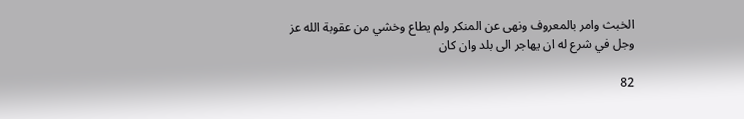الخبث وامر بالمعروف ونهى عن المنكر ولم يطاع وخشي من عقوبة الله عز وجل في شرع له ان يهاجر الى بلد وان كان

82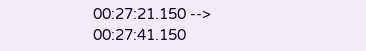00:27:21.150 --> 00:27:41.150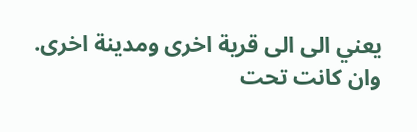يعني الى الى قرية اخرى ومدينة اخرى. وان كانت تحت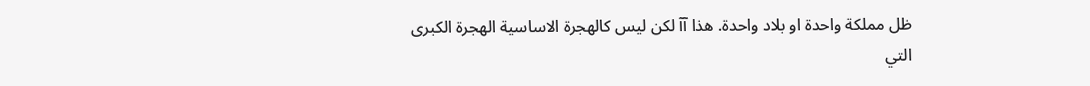ظل مملكة واحدة او بلاد واحدة. هذا آآ لكن ليس كالهجرة الاساسية الهجرة الكبرى التي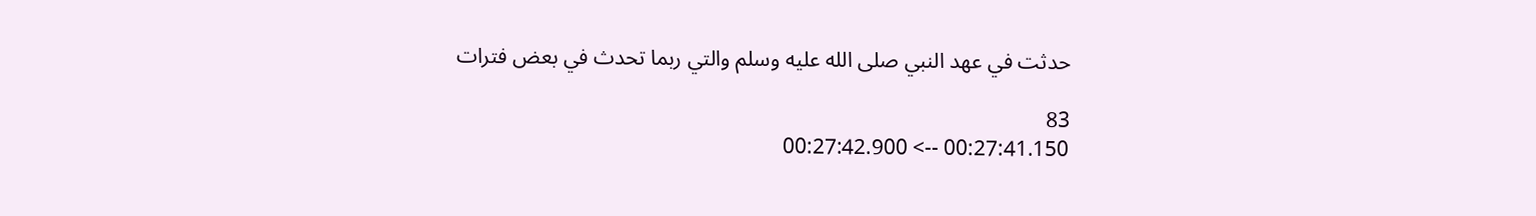حدثت في عهد النبي صلى الله عليه وسلم والتي ربما تحدث في بعض فترات

83
00:27:41.150 --> 00:27:42.900